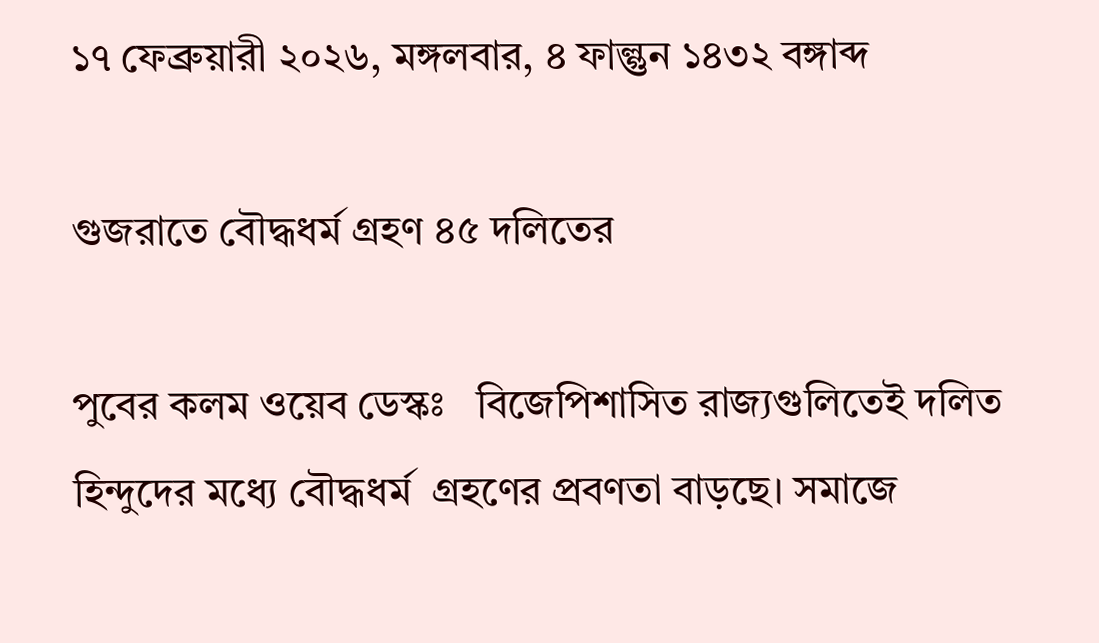১৭ ফেব্রুয়ারী ২০২৬, মঙ্গলবার, ৪ ফাল্গুন ১৪৩২ বঙ্গাব্দ

গুজরাতে বৌদ্ধধর্ম গ্রহণ ৪৫ দলিতের

পুবের কলম ওয়েব ডেস্কঃ   বিজেপিশাসিত রাজ্যগুলিতেই দলিত হিন্দুদের মধ্যে বৌদ্ধধর্ম  গ্রহণের প্রবণতা বাড়ছে। সমাজে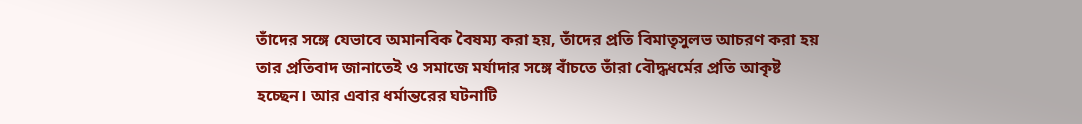তাঁদের সঙ্গে যেভাবে অমানবিক বৈষম্য করা হয়, তাঁদের প্রতি বিমাতৃসুলভ আচরণ করা হয় তার প্রতিবাদ জানাতেই ও সমাজে মর্যাদার সঙ্গে বাঁচতে তাঁরা বৌদ্ধধর্মের প্রতি আকৃষ্ট হচ্ছেন। আর এবার ধর্মান্তরের ঘটনাটি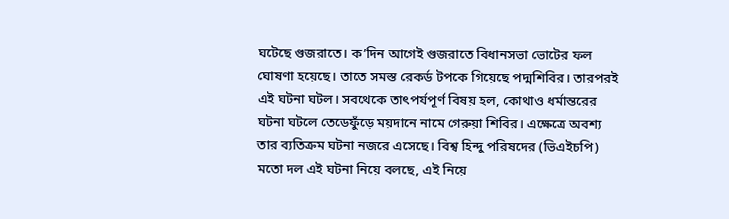ঘটেছে গুজরাতে। ক’দিন আগেই গুজরাতে বিধানসভা ভোটের ফল ঘোষণা হয়েছে। তাতে সমস্ত রেকর্ড টপকে গিয়েছে পদ্মশিবির। তারপরই এই ঘটনা ঘটল। সবথেকে তাৎপর্যপূর্ণ বিষয় হল, কোথাও ধর্মান্তরের ঘটনা ঘটলে তেডেফুঁড়ে ময়দানে নামে গেরুয়া শিবির। এক্ষেত্রে অবশ্য তার ব্যতিক্রম ঘটনা নজরে এসেছে। বিশ্ব হিন্দু পরিষদের (ভিএইচপি) মতো দল এই ঘটনা নিয়ে বলছে, এই নিয়ে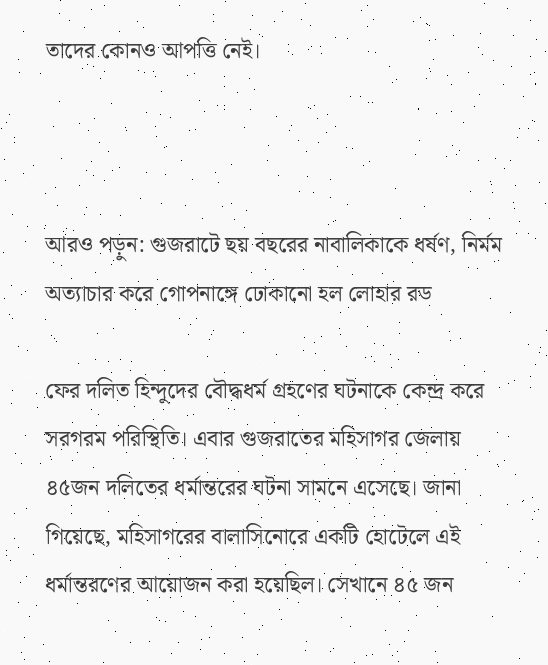তাদের কোনও আপত্তি নেই।



আরও পড়ুন: গুজরাটে ছয় বছরের নাবালিকাকে ধর্ষণ, নির্মম অত্যাচার করে গোপনাঙ্গে ঢোকানো হল লোহার রড

ফের দলিত হিন্দুদের বৌদ্ধধর্ম গ্রহণের ঘটনাকে কেন্দ্র করে সরগরম পরিস্থিতি। এবার গুজরাতের মহিসাগর জেলায় ৪৫জন দলিতের ধর্মান্তরের ঘটনা সামনে এসেছে। জানা গিয়েছে, মহিসাগরের বালাসিনোরে একটি হোটেলে এই ধর্মান্তরণের আয়োজন করা হয়েছিল। সেখানে ৪৫ জন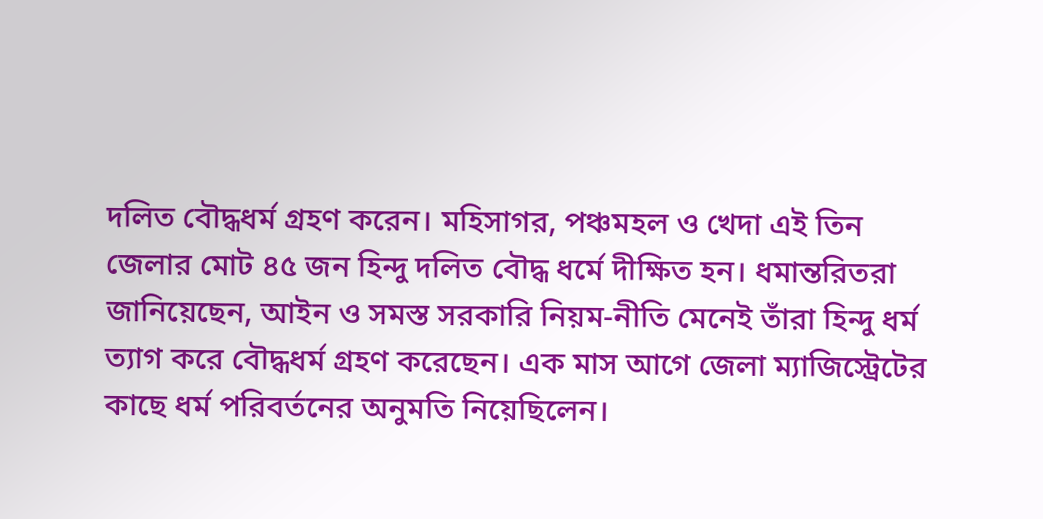দলিত বৌদ্ধধর্ম গ্রহণ করেন। মহিসাগর, পঞ্চমহল ও খেদা এই তিন জেলার মোট ৪৫ জন হিন্দু দলিত বৌদ্ধ ধর্মে দীক্ষিত হন। ধমান্তরিতরা জানিয়েছেন, আইন ও সমস্ত সরকারি নিয়ম-নীতি মেনেই তাঁরা হিন্দু ধর্ম ত্যাগ করে বৌদ্ধধর্ম গ্রহণ করেছেন। এক মাস আগে জেলা ম্যাজিস্ট্রেটের কাছে ধর্ম পরিবর্তনের অনুমতি নিয়েছিলেন।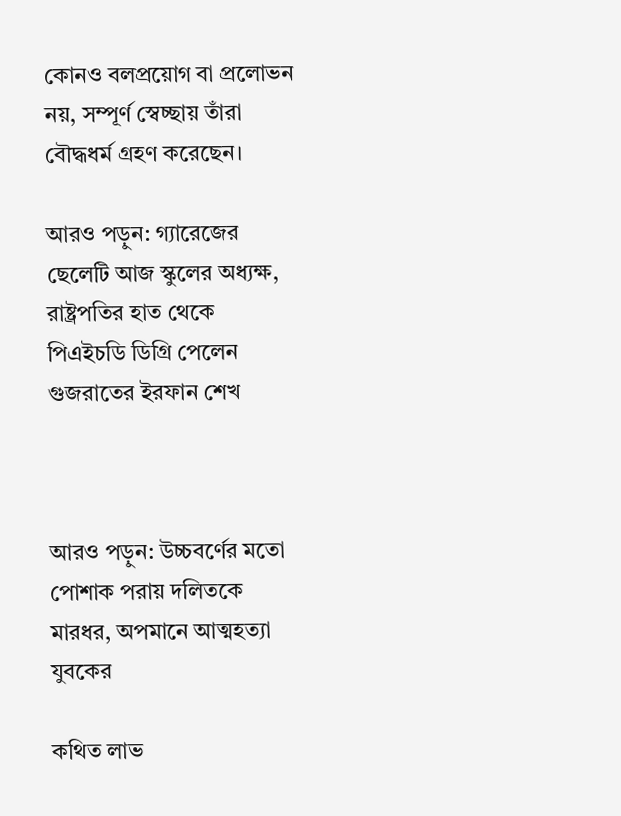কোনও বলপ্রয়োগ বা প্রলোভন নয়, সম্পূর্ণ স্বেচ্ছায় তাঁরা বৌদ্ধধর্ম গ্রহণ করেছেন।

আরও পড়ুন: গ্যারেজের ছেলেটি আজ স্কুলের অধ্যক্ষ, রাষ্ট্রপতির হাত থেকে পিএইচডি ডিগ্রি পেলেন গুজরাতের ইরফান শেখ



আরও পড়ুন: উচ্চবর্ণের মতো পোশাক পরায় দলিতকে মারধর, অপমানে আত্মহত্যা যুবকের

কথিত লাভ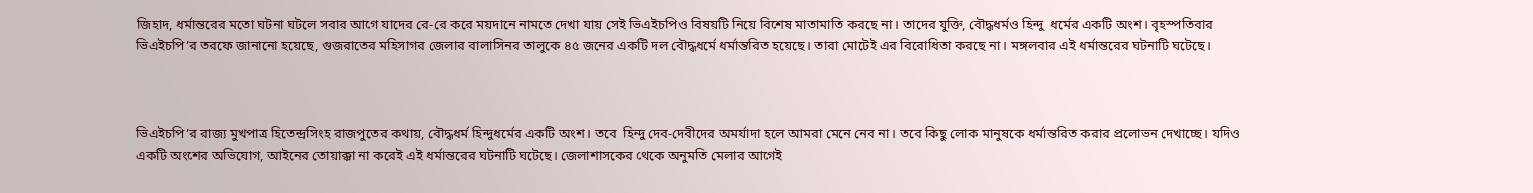জিহাদ, ধর্মান্তরের মতো ঘটনা ঘটলে সবার আগে যাদের রে-রে করে ময়দানে নামতে দেখা যায় সেই ভিএইচপিও বিষয়টি নিয়ে বিশেষ মাতামাতি করছে না। তাদের যুক্তি, বৌদ্ধধর্মও হিন্দু  ধর্মের একটি অংশ। বৃহস্পতিবার ভিএইচপি’র তরফে জানানো হয়েছে, গুজরাতের মহিসাগর জেলার বালাসিনর তালুকে ৪৫ জনের একটি দল বৌদ্ধধর্মে ধর্মান্তরিত হয়েছে। তারা মোটেই এর বিরোধিতা করছে না। মঙ্গলবার এই ধর্মান্তরের ঘটনাটি ঘটেছে।



ভিএইচপি’র রাজ্য মুখপাত্র হিতেন্দ্রসিংহ রাজপুতের কথায়, বৌদ্ধধর্ম হিন্দুধর্মের একটি অংশ। তবে  হিন্দু দেব-দেবীদের অমর্যাদা হলে আমরা মেনে নেব না। তবে কিছু লোক মানুষকে ধর্মান্তরিত করার প্রলোভন দেখাচ্ছে। যদিও একটি অংশের অভিযোগ, আইনের তোয়াক্কা না করেই এই ধর্মান্তরের ঘটনাটি ঘটেছে। জেলাশাসকের থেকে অনুমতি মেলার আগেই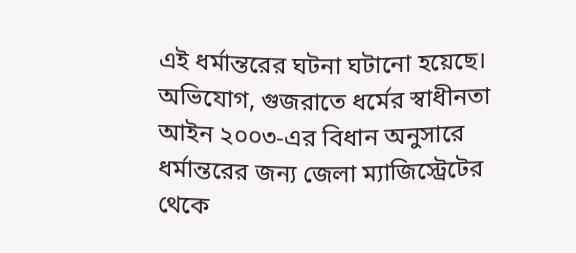এই ধর্মান্তরের ঘটনা ঘটানো হয়েছে। অভিযোগ, গুজরাতে ধর্মের স্বাধীনতা আইন ২০০৩-এর বিধান অনুসারে ধর্মান্তরের জন্য জেলা ম্যাজিস্ট্রেটের থেকে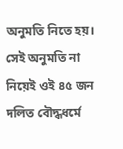অনুমতি নিতে হয়। সেই অনুমতি না নিয়েই ওই ৪৫ জন দলিত বৌদ্ধধর্মে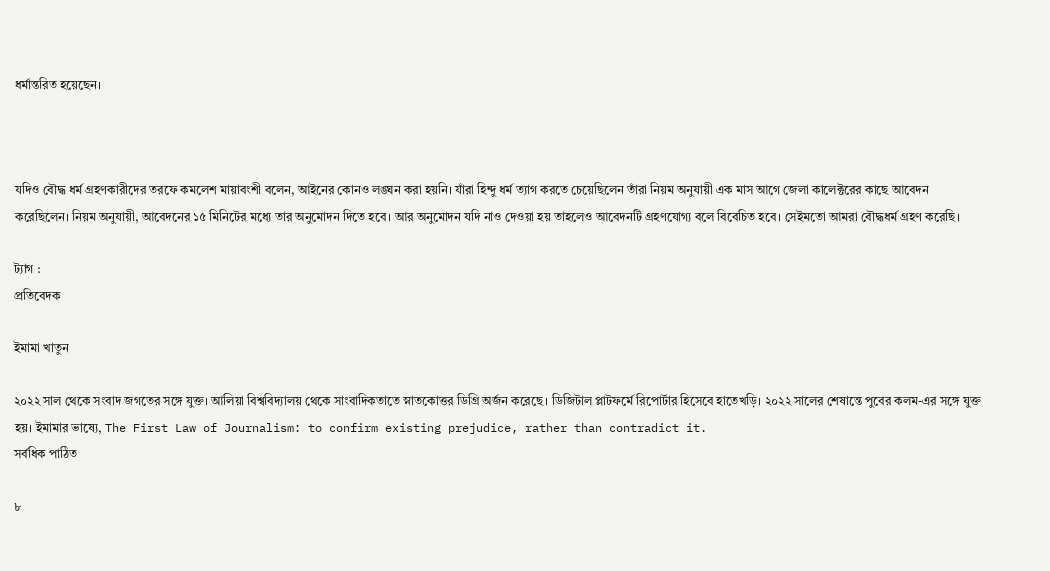ধর্মান্তরিত হয়েছেন।



যদিও বৌদ্ধ ধর্ম গ্রহণকারীদের তরফে কমলেশ মায়াবংশী বলেন, আইনের কোনও লঙ্ঘন করা হয়নি। যাঁরা হিন্দু ধর্ম ত্যাগ করতে চেয়েছিলেন তাঁরা নিয়ম অনুযায়ী এক মাস আগে জেলা কালেক্টরের কাছে আবেদন করেছিলেন। নিয়ম অনুযায়ী, আবেদনের ১৫ মিনিটের মধ্যে তার অনুমোদন দিতে হবে। আর অনুমোদন যদি নাও দেওয়া হয় তাহলেও আবেদনটি গ্রহণযোগ্য বলে বিবেচিত হবে। সেইমতো আমরা বৌদ্ধধর্ম গ্রহণ করেছি।

ট্যাগ :
প্রতিবেদক

ইমামা খাতুন

২০২২ সাল থেকে সংবাদ জগতের সঙ্গে যুক্ত। আলিয়া বিশ্ববিদ্যালয় থেকে সাংবাদিকতাতে স্নাতকোত্তর ডিগ্রি অর্জন করেছে। ডিজিটাল প্লাটফর্মে রিপোর্টার হিসেবে হাতেখড়ি। ২০২২ সালের শেষান্তে পুবের কলম-এর সঙ্গে যুক্ত হয়। ইমামার ভাষ্যে, The First Law of Journalism: to confirm existing prejudice, rather than contradict it.
সর্বধিক পাঠিত

৮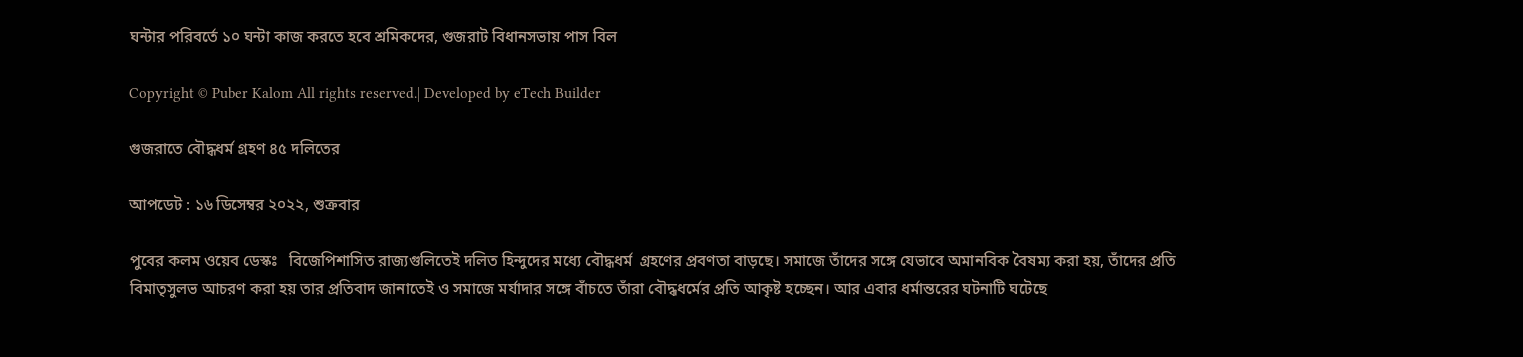ঘন্টার পরিবর্তে ১০ ঘন্টা কাজ করতে হবে শ্রমিকদের, গুজরাট বিধানসভায় পাস বিল

Copyright © Puber Kalom All rights reserved.| Developed by eTech Builder

গুজরাতে বৌদ্ধধর্ম গ্রহণ ৪৫ দলিতের

আপডেট : ১৬ ডিসেম্বর ২০২২, শুক্রবার

পুবের কলম ওয়েব ডেস্কঃ   বিজেপিশাসিত রাজ্যগুলিতেই দলিত হিন্দুদের মধ্যে বৌদ্ধধর্ম  গ্রহণের প্রবণতা বাড়ছে। সমাজে তাঁদের সঙ্গে যেভাবে অমানবিক বৈষম্য করা হয়, তাঁদের প্রতি বিমাতৃসুলভ আচরণ করা হয় তার প্রতিবাদ জানাতেই ও সমাজে মর্যাদার সঙ্গে বাঁচতে তাঁরা বৌদ্ধধর্মের প্রতি আকৃষ্ট হচ্ছেন। আর এবার ধর্মান্তরের ঘটনাটি ঘটেছে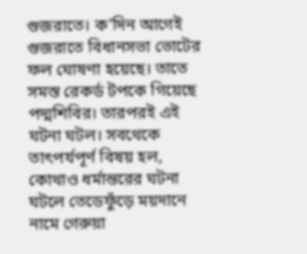গুজরাতে। ক’দিন আগেই গুজরাতে বিধানসভা ভোটের ফল ঘোষণা হয়েছে। তাতে সমস্ত রেকর্ড টপকে গিয়েছে পদ্মশিবির। তারপরই এই ঘটনা ঘটল। সবথেকে তাৎপর্যপূর্ণ বিষয় হল, কোথাও ধর্মান্তরের ঘটনা ঘটলে তেডেফুঁড়ে ময়দানে নামে গেরুয়া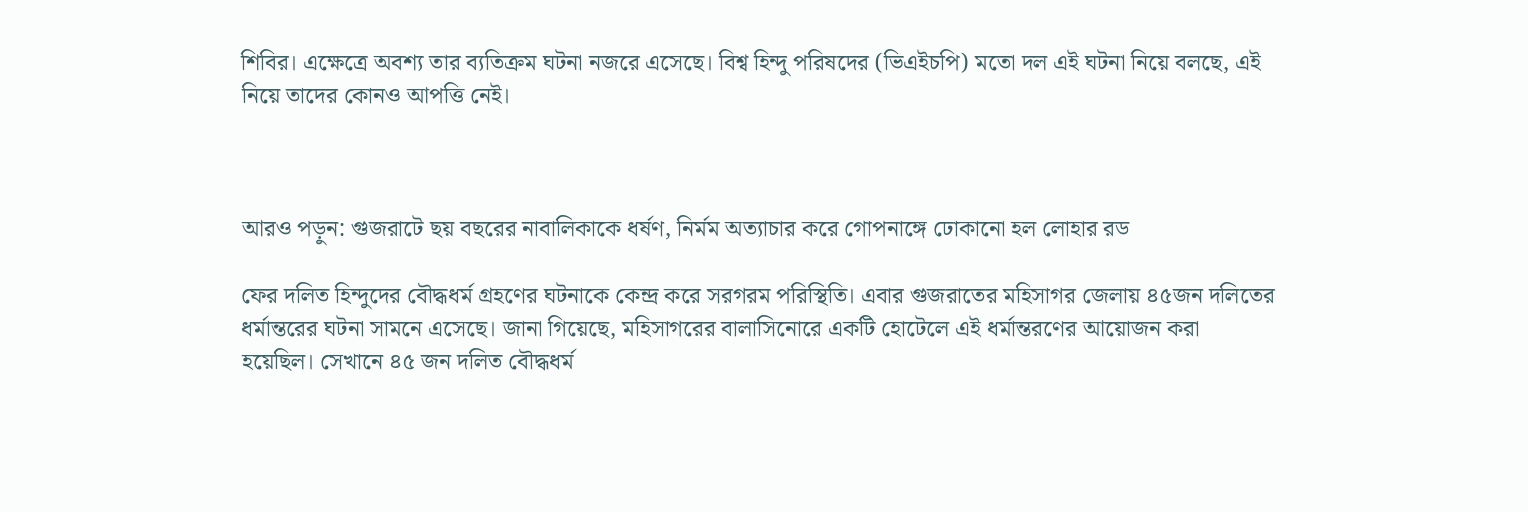শিবির। এক্ষেত্রে অবশ্য তার ব্যতিক্রম ঘটনা নজরে এসেছে। বিশ্ব হিন্দু পরিষদের (ভিএইচপি) মতো দল এই ঘটনা নিয়ে বলছে, এই নিয়ে তাদের কোনও আপত্তি নেই।



আরও পড়ুন: গুজরাটে ছয় বছরের নাবালিকাকে ধর্ষণ, নির্মম অত্যাচার করে গোপনাঙ্গে ঢোকানো হল লোহার রড

ফের দলিত হিন্দুদের বৌদ্ধধর্ম গ্রহণের ঘটনাকে কেন্দ্র করে সরগরম পরিস্থিতি। এবার গুজরাতের মহিসাগর জেলায় ৪৫জন দলিতের ধর্মান্তরের ঘটনা সামনে এসেছে। জানা গিয়েছে, মহিসাগরের বালাসিনোরে একটি হোটেলে এই ধর্মান্তরণের আয়োজন করা হয়েছিল। সেখানে ৪৫ জন দলিত বৌদ্ধধর্ম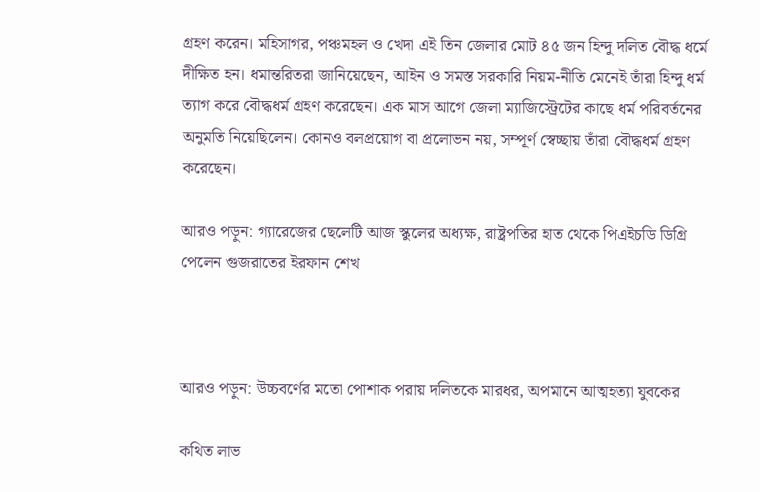গ্রহণ করেন। মহিসাগর, পঞ্চমহল ও খেদা এই তিন জেলার মোট ৪৫ জন হিন্দু দলিত বৌদ্ধ ধর্মে দীক্ষিত হন। ধমান্তরিতরা জানিয়েছেন, আইন ও সমস্ত সরকারি নিয়ম-নীতি মেনেই তাঁরা হিন্দু ধর্ম ত্যাগ করে বৌদ্ধধর্ম গ্রহণ করেছেন। এক মাস আগে জেলা ম্যাজিস্ট্রেটের কাছে ধর্ম পরিবর্তনের অনুমতি নিয়েছিলেন। কোনও বলপ্রয়োগ বা প্রলোভন নয়, সম্পূর্ণ স্বেচ্ছায় তাঁরা বৌদ্ধধর্ম গ্রহণ করেছেন।

আরও পড়ুন: গ্যারেজের ছেলেটি আজ স্কুলের অধ্যক্ষ, রাষ্ট্রপতির হাত থেকে পিএইচডি ডিগ্রি পেলেন গুজরাতের ইরফান শেখ



আরও পড়ুন: উচ্চবর্ণের মতো পোশাক পরায় দলিতকে মারধর, অপমানে আত্মহত্যা যুবকের

কথিত লাভ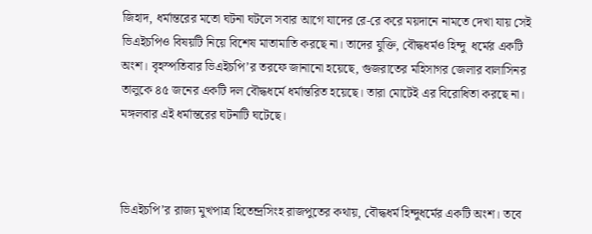জিহাদ, ধর্মান্তরের মতো ঘটনা ঘটলে সবার আগে যাদের রে-রে করে ময়দানে নামতে দেখা যায় সেই ভিএইচপিও বিষয়টি নিয়ে বিশেষ মাতামাতি করছে না। তাদের যুক্তি, বৌদ্ধধর্মও হিন্দু  ধর্মের একটি অংশ। বৃহস্পতিবার ভিএইচপি’র তরফে জানানো হয়েছে, গুজরাতের মহিসাগর জেলার বালাসিনর তালুকে ৪৫ জনের একটি দল বৌদ্ধধর্মে ধর্মান্তরিত হয়েছে। তারা মোটেই এর বিরোধিতা করছে না। মঙ্গলবার এই ধর্মান্তরের ঘটনাটি ঘটেছে।



ভিএইচপি’র রাজ্য মুখপাত্র হিতেন্দ্রসিংহ রাজপুতের কথায়, বৌদ্ধধর্ম হিন্দুধর্মের একটি অংশ। তবে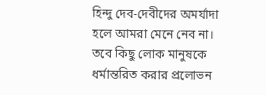হিন্দু দেব-দেবীদের অমর্যাদা হলে আমরা মেনে নেব না। তবে কিছু লোক মানুষকে ধর্মান্তরিত করার প্রলোভন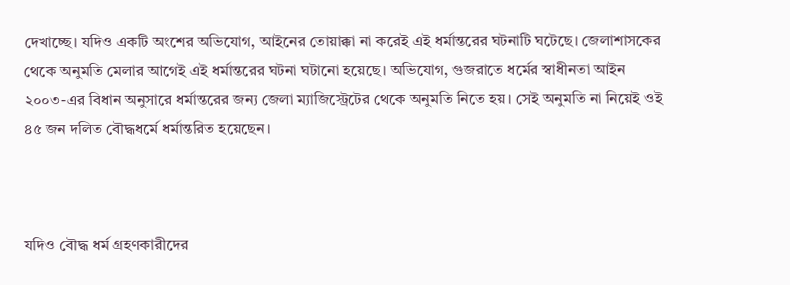দেখাচ্ছে। যদিও একটি অংশের অভিযোগ, আইনের তোয়াক্কা না করেই এই ধর্মান্তরের ঘটনাটি ঘটেছে। জেলাশাসকের থেকে অনুমতি মেলার আগেই এই ধর্মান্তরের ঘটনা ঘটানো হয়েছে। অভিযোগ, গুজরাতে ধর্মের স্বাধীনতা আইন ২০০৩-এর বিধান অনুসারে ধর্মান্তরের জন্য জেলা ম্যাজিস্ট্রেটের থেকে অনুমতি নিতে হয়। সেই অনুমতি না নিয়েই ওই ৪৫ জন দলিত বৌদ্ধধর্মে ধর্মান্তরিত হয়েছেন।



যদিও বৌদ্ধ ধর্ম গ্রহণকারীদের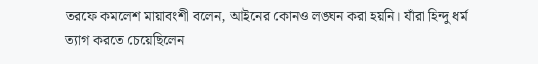তরফে কমলেশ মায়াবংশী বলেন, আইনের কোনও লঙ্ঘন করা হয়নি। যাঁরা হিন্দু ধর্ম ত্যাগ করতে চেয়েছিলেন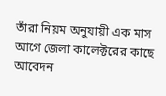তাঁরা নিয়ম অনুযায়ী এক মাস আগে জেলা কালেক্টরের কাছে আবেদন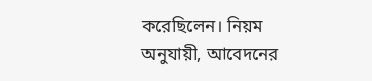করেছিলেন। নিয়ম অনুযায়ী, আবেদনের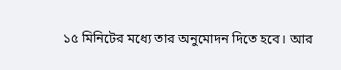১৫ মিনিটের মধ্যে তার অনুমোদন দিতে হবে। আর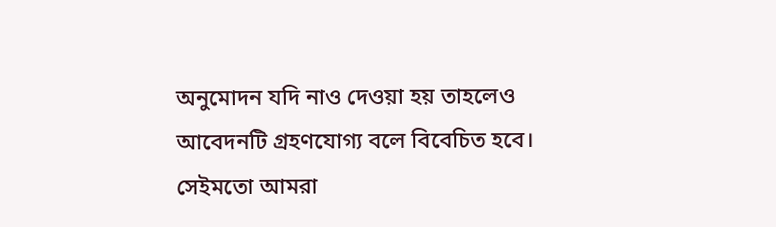অনুমোদন যদি নাও দেওয়া হয় তাহলেও আবেদনটি গ্রহণযোগ্য বলে বিবেচিত হবে। সেইমতো আমরা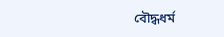বৌদ্ধধর্ম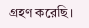গ্রহণ করেছি।